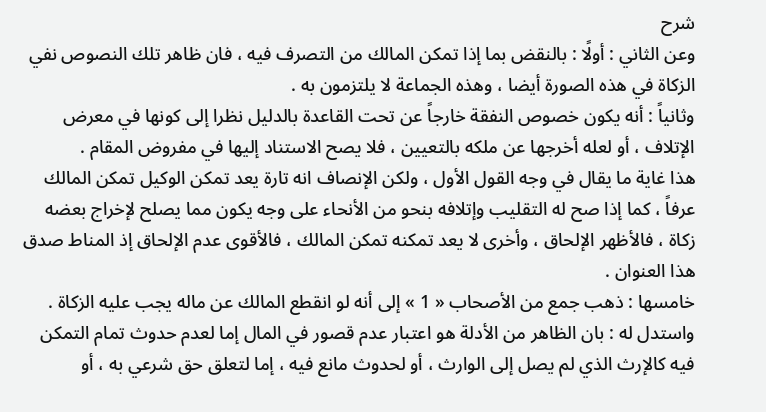شرح
وعن الثاني : أولًا : بالنقض بما إذا تمكن المالك من التصرف فيه ، فان ظاهر تلك النصوص نفي الزكاة في هذه الصورة أيضا ، وهذه الجماعة لا يلتزمون به .
وثانياً : أنه يكون خصوص النفقة خارجاً عن تحت القاعدة بالدليل نظرا إلى كونها في معرض الإتلاف ، أو لعله أخرجها عن ملكه بالتعيين ، فلا يصح الاستناد إليها في مفروض المقام .
هذا غاية ما يقال في وجه القول الأول ، ولكن الإنصاف انه تارة يعد تمكن الوكيل تمكن المالك عرفاً ، كما إذا صح له التقليب وإتلافه بنحو من الأنحاء على وجه يكون مما يصلح لإخراج بعضه زكاة ، فالأظهر الإلحاق ، وأخرى لا يعد تمكنه تمكن المالك ، فالأقوى عدم الإلحاق إذ المناط صدق هذا العنوان .
خامسها : ذهب جمع من الأصحاب « 1 » إلى أنه لو انقطع المالك عن ماله يجب عليه الزكاة .
واستدل له : بان الظاهر من الأدلة هو اعتبار عدم قصور في المال إما لعدم حدوث تمام التمكن فيه كالإرث الذي لم يصل إلى الوارث ، أو لحدوث مانع فيه ، إما لتعلق حق شرعي به ، أو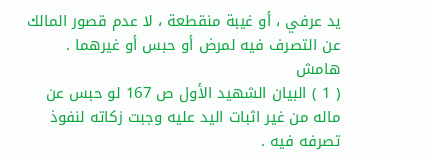يد عرفي ، أو غيبة منقطعة ، لا عدم قصور المالك عن التصرف فيه لمرض أو حبس أو غيرهما .
هامش
( 1 ) البيان الشهيد الأول ص 167 لو حبس عن ماله من غير اثبات اليد عليه وجبت زكاته لنفوذ تصرفه فيه .